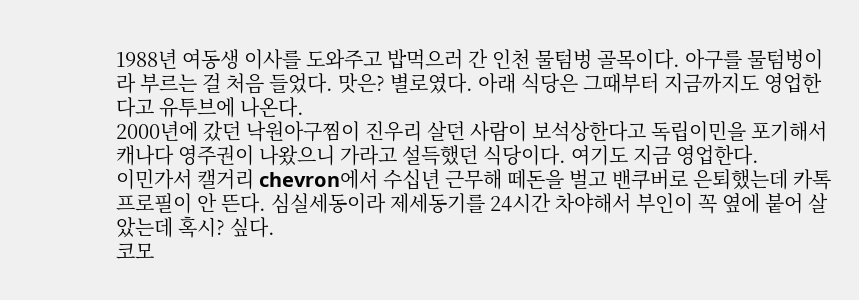1988년 여동생 이사를 도와주고 밥먹으러 간 인천 물텀벙 골목이다. 아구를 물텀벙이라 부르는 걸 처음 들었다. 맛은? 별로였다. 아래 식당은 그때부터 지금까지도 영업한다고 유투브에 나온다.
2000년에 갔던 낙원아구찜이 진우리 살던 사람이 보석상한다고 독립이민을 포기해서 캐나다 영주권이 나왔으니 가라고 설득했던 식당이다. 여기도 지금 영업한다.
이민가서 캘거리 chevron에서 수십년 근무해 떼돈을 벌고 밴쿠버로 은퇴했는데 카톡 프로필이 안 뜬다. 심실세동이라 제세동기를 24시간 차야해서 부인이 꼭 옆에 붙어 살았는데 혹시? 싶다.
코모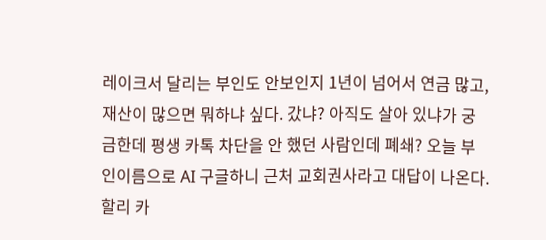레이크서 달리는 부인도 안보인지 1년이 넘어서 연금 많고, 재산이 많으면 뭐하냐 싶다. 갔냐? 아직도 살아 있냐가 궁금한데 평생 카톡 차단을 안 했던 사람인데 폐쇄? 오늘 부인이름으로 AI 구글하니 근처 교회권사라고 대답이 나온다.
할리 카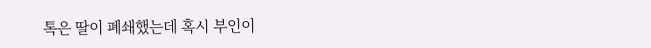톡은 딸이 폐쇄했는데 혹시 부인이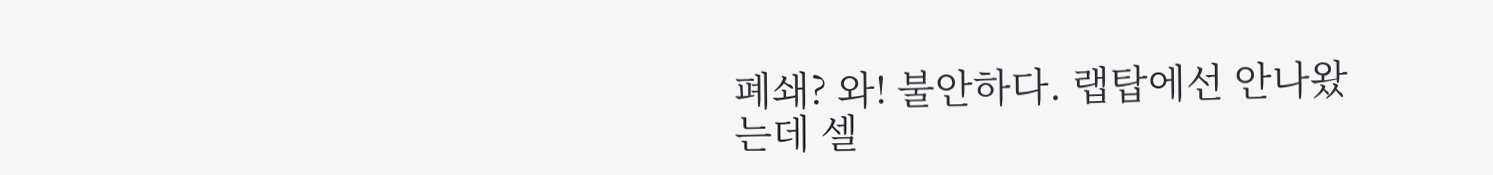폐쇄? 와! 불안하다. 랩탑에선 안나왔는데 셀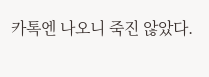카톡엔 나오니 죽진 않았다.